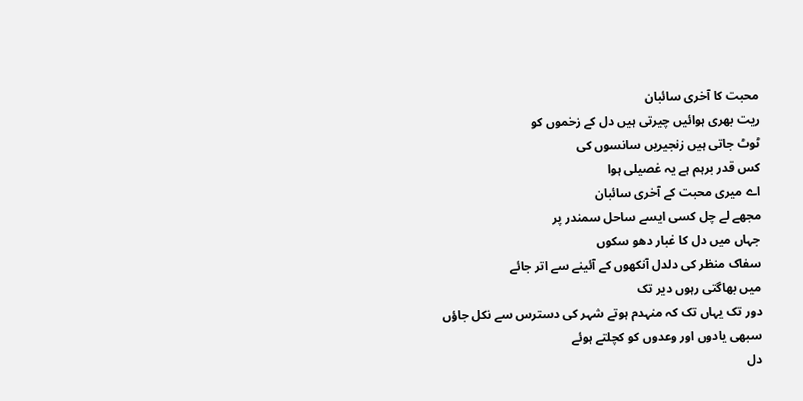محبت کا آخری سائبان
ریت بھری ہوائیں چیرتی ہیں دل کے زخموں کو
ٹوٹ جاتی ہیں زنجیریں سانسوں کی
کس قدر برہم ہے یہ غصیلی ہوا
اے میری محبت کے آخری سائبان
مجھے لے چل کسی ایسے ساحل سمندر پر
جہاں میں دل کا غبار دھو سکوں
سفاک منظر کی دلدل آنکھوں کے آئینے سے اتر جائے
میں بھاگتی رہوں دیر تک
دور تک یہاں تک کہ منہدم ہوتے شہر کی دسترس سے نکل جاؤں
سبھی یادوں اور وعدوں کو کچلتے ہوئے
دل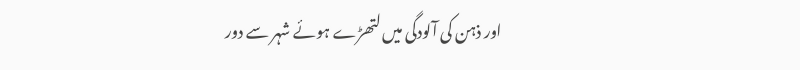اور ذہن کی آلودگی میں لتھڑے ہوئے شہر سے دور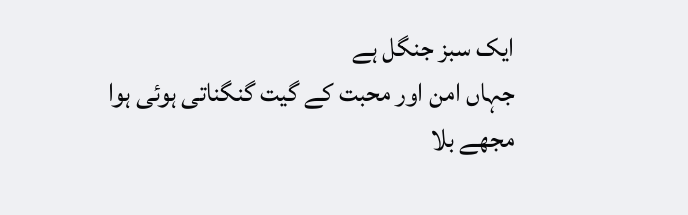ایک سبز جنگل ہے
جہاں امن اور محبت کے گیت گنگناتی ہوئی ہوا
مجھے بلا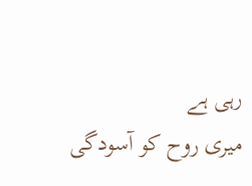رہی ہے
میری روح کو آسودگی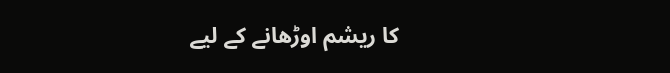کا ریشم اوڑھانے کے لیے